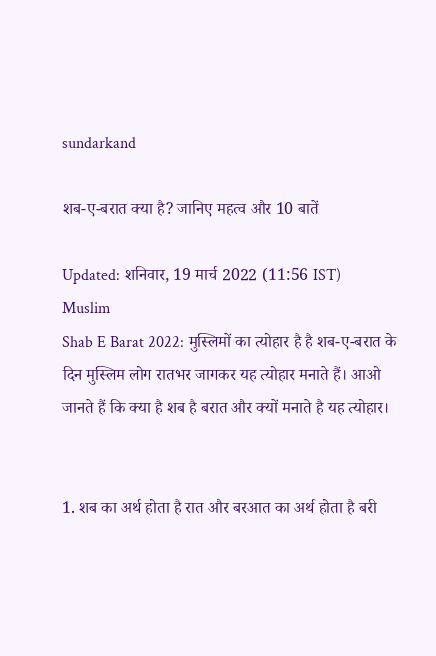sundarkand

शब-ए-बरात क्या है? जानिए महत्व और 10 बातें

Updated: शनिवार, 19 मार्च 2022 (11:56 IST)
Muslim
Shab E Barat 2022: मुस्लिमों का त्योहार है है शब-ए-बरात के दिन मुस्लिम लोग रातभर जागकर यह त्योहार मनाते हैं। आओ जानते हैं कि क्या है शब है बरात और क्यों मनाते है यह त्योहार।


1. शब का अर्थ होता है रात और बरआत का अर्थ होता है बरी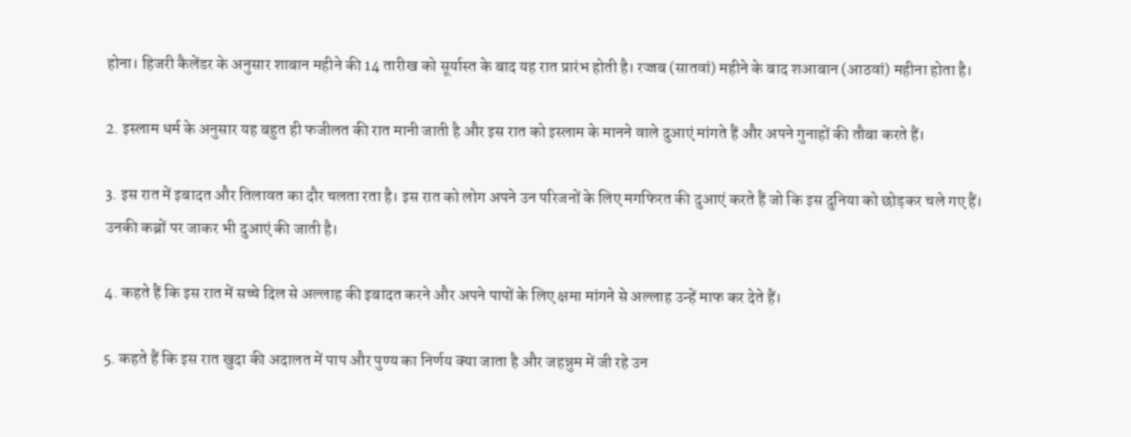होना। हिजरी कैलेंडर के अनुसार शाबान महीने की 14 तारीख को सूर्यास्त के बाद यह रात प्रारंभ होती है। रज्जब (सातवां) महीने के बाद शआबान (आठवां) महीना होता है।

2. इस्लाम धर्म के अनुसार यह बहुत ही फजीलत की रात मानी जाती है और इस रात को इस्लाम के मानने वाले दुआएं मांगते हैं और अपने गुनाहों की तौबा करते हैं।

3. इस रात में इबादत और तिलावत का दौर चलता रता है। इस रात को लोग अपने उन परिजनों के लिए मगफिरत की दुआएं करते हैं जो कि इस दुनिया को छोड़कर चले गए हैं। उनकी कब्रों पर जाकर भी दुआएं की जाती है।

4. कहते हैं कि इस रात में सच्चे दिल से अल्लाह की इबादत करने और अपने पापों के लिए क्षमा मांगने से अल्लाह उन्हें माफ कर देते हैं।

5. कहते हैं कि इस रात खुदा की अदालत में पाप और पुण्य का निर्णय क्या जाता है और जहन्नुम में जी रहे उन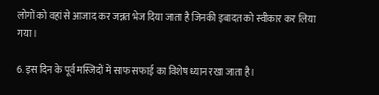लोगों को वहां से आजाद कर जन्नत भेज दिया जाता है जिनकी इबादत को स्वीकार कर लिया गया।

6. इस दिन के पूर्व मस्जिदों में साफ सफाई का विशेष ध्यान रखा जाता है।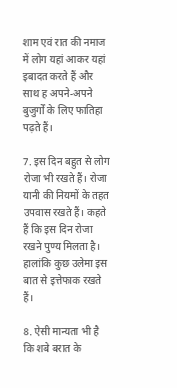शाम एवं रात की नमाज में लोग यहां आकर यहां इबादत करते हैं और साथ ह अपने-अपने बुजुर्गों के लिए फातिहा पढ़ते हैं।

7. इस दिन बहुत से लोग रोजा भी रखते हैं। रोजा यानी की नियमों के तहत उपवास रखते हैं। कहते हैं कि इस दिन रोजा रखने पुण्य मिलता है। हालांकि कुछ उलेमा इस बात से इत्तेफाक रखते हैं।

8. ऐसी मान्यता भी है कि शबे बरात के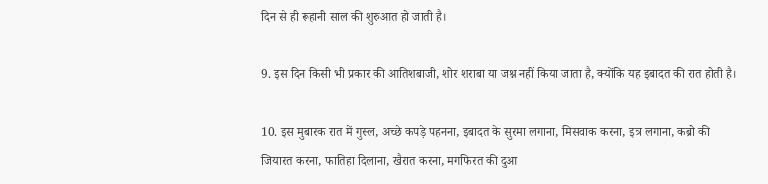दिन से ही रूहानी साल की शुरुआत हो जाती है।

9. इस दिन किसी भी प्रकार की आतिशबाजी, शोर शराबा या जश्न नहीं किया जाता है, क्योंकि यह इबादत की रात होती है।

10. इस मुबारक रात में गुस्ल, अच्छे कपड़े पहनना, इबादत के सुरमा लगाना, मिसवाक करना, इत्र लगाना, कब्रो की जियारत करना, फातिहा दिलाना, खैरात करना, मगफिरत की दुआ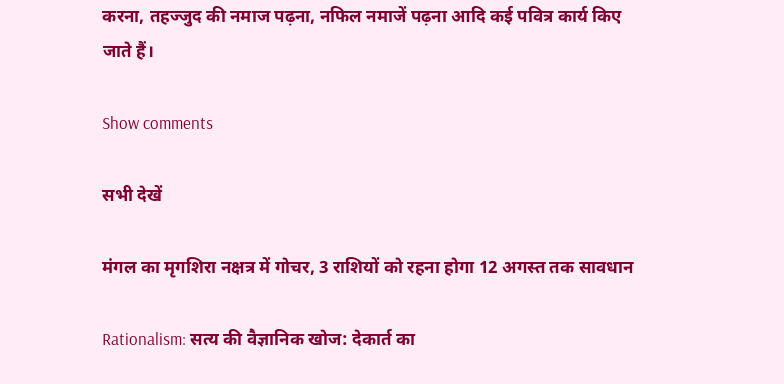करना, तहज्जुद की नमाज पढ़ना, नफिल नमाजें पढ़ना आदि कई पवित्र कार्य किए जाते हैं।

Show comments

सभी देखें

मंगल का मृगशिरा नक्षत्र में गोचर, 3 राशियों को रहना होगा 12 अगस्त तक सावधान

Rationalism: सत्य की वैज्ञानिक खोज: देकार्त का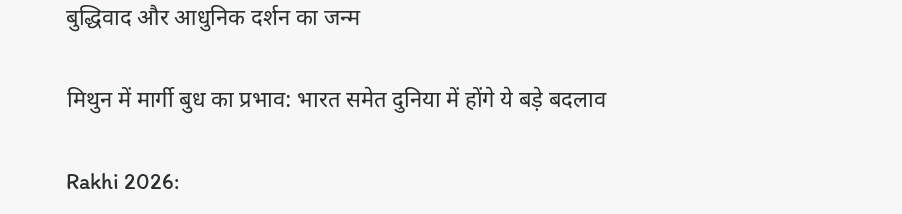बुद्धिवाद और आधुनिक दर्शन का जन्म

मिथुन में मार्गी बुध का प्रभाव: भारत समेत दुनिया में होंगे ये बड़े बदलाव

Rakhi 2026: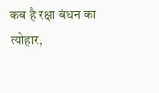कब है रक्षा बंधन का त्योहार,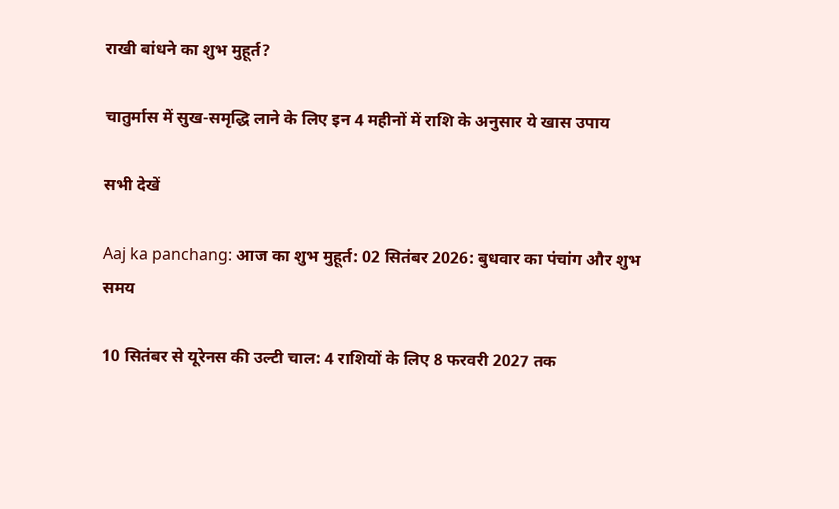राखी बांधने का शुभ मुहूर्त?

चातुर्मास में सुख-समृद्धि लाने के लिए इन 4 महीनों में राशि के अनुसार ये खास उपाय

सभी देखें

Aaj ka panchang: आज का शुभ मुहूर्त: 02 सितंबर 2026: बुधवार का पंचांग और शुभ समय

10 सितंबर से यूरेनस की उल्टी चाल: 4 राशियों के लिए 8 फरवरी 2027 तक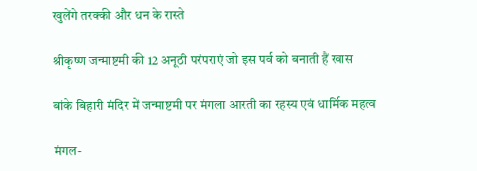खुलेंगे तरक्की और धन के रास्ते

श्रीकृष्ण जन्माष्टमी की 12 अनूठी परंपराएं जो इस पर्व को बनाती हैं खास

बांके बिहारी मंदिर में जन्माष्टमी पर मंगला आरती का रहस्य एवं धार्मिक महत्व

मंगल-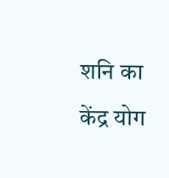शनि का केंद्र योग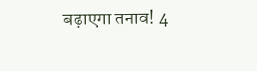बढ़ाएगा तनाव! 4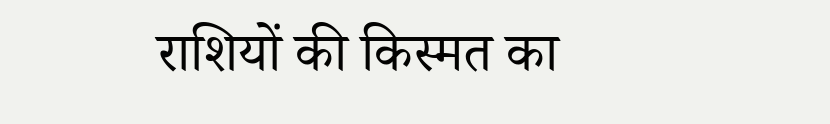राशियों की किस्मत का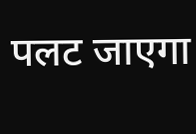पलट जाएगा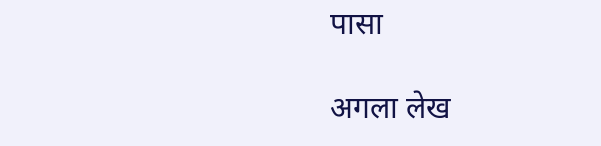पासा

अगला लेख